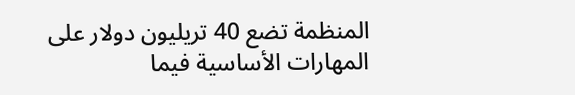المنظمة تضع 40 تريليون دولار على المهارات الأساسية فيما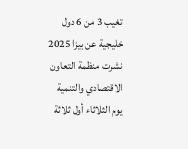تغيب 3 من 6 دول خليجية عن بيزا 2025
نشرت منظمة التعاون الاقتصادي والتنمية يوم الثلاثاء أول ثلاثة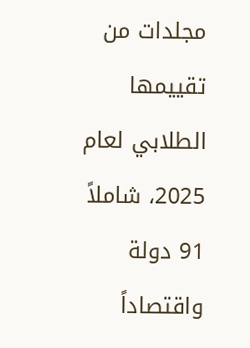مجلدات من تقييمها الطلابي لعام 2025، شاملاً 91 دولة واقتصاداً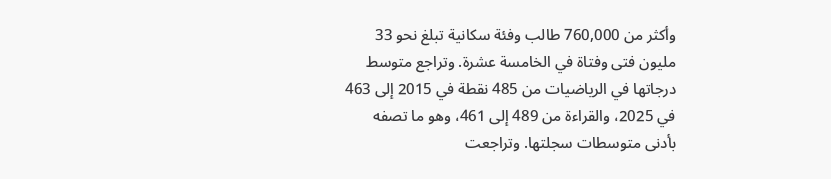وأكثر من 760,000 طالب وفئة سكانية تبلغ نحو 33 مليون فتى وفتاة في الخامسة عشرة. وتراجع متوسط درجاتها في الرياضيات من 485 نقطة في 2015 إلى 463 في 2025، والقراءة من 489 إلى 461، وهو ما تصفه بأدنى متوسطات سجلتها. وتراجعت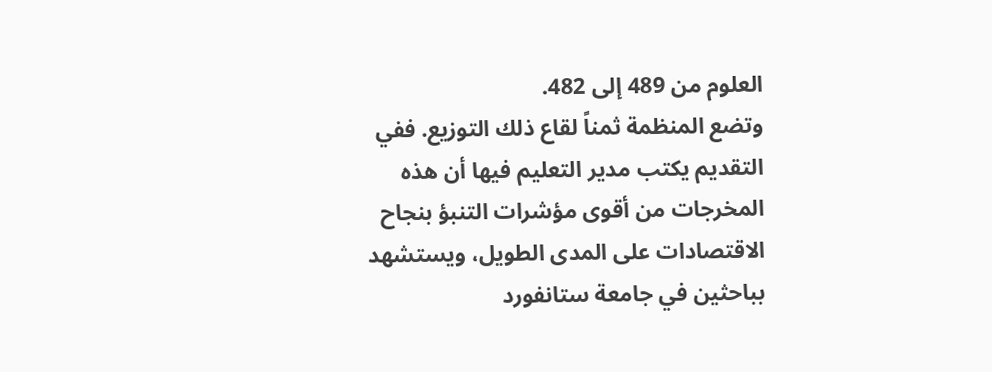العلوم من 489 إلى 482.
وتضع المنظمة ثمناً لقاع ذلك التوزيع. ففي التقديم يكتب مدير التعليم فيها أن هذه المخرجات من أقوى مؤشرات التنبؤ بنجاح الاقتصادات على المدى الطويل، ويستشهد بباحثين في جامعة ستانفورد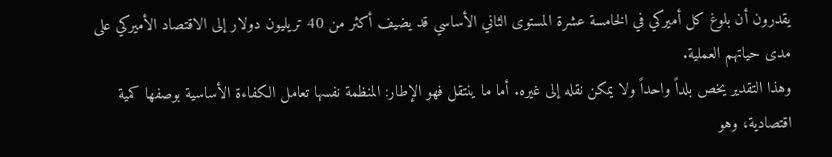يقدرون أن بلوغ كل أميركي في الخامسة عشرة المستوى الثاني الأساسي قد يضيف أكثر من 40 تريليون دولار إلى الاقتصاد الأميركي على مدى حياتهم العملية.
وهذا التقدير يخص بلداً واحداً ولا يمكن نقله إلى غيره. أما ما ينتقل فهو الإطار: المنظمة نفسها تعامل الكفاءة الأساسية بوصفها كمية اقتصادية، وهو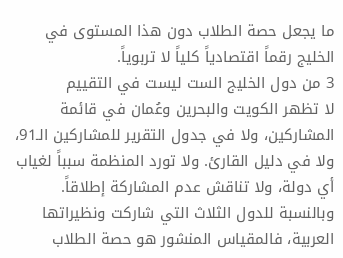ما يجعل حصة الطلاب دون هذا المستوى في الخليج رقماً اقتصادياً كلياً لا تربوياً.
3 من دول الخليج الست ليست في التقييم
لا تظهر الكويت والبحرين وعُمان في قائمة المشاركين، ولا في جدول التقرير للمشاركين الـ91، ولا في دليل القارئ. ولا تورد المنظمة سبباً لغياب أي دولة، ولا تناقش عدم المشاركة إطلاقاً.
وبالنسبة للدول الثلاث التي شاركت ونظيراتها العربية، فالمقياس المنشور هو حصة الطلاب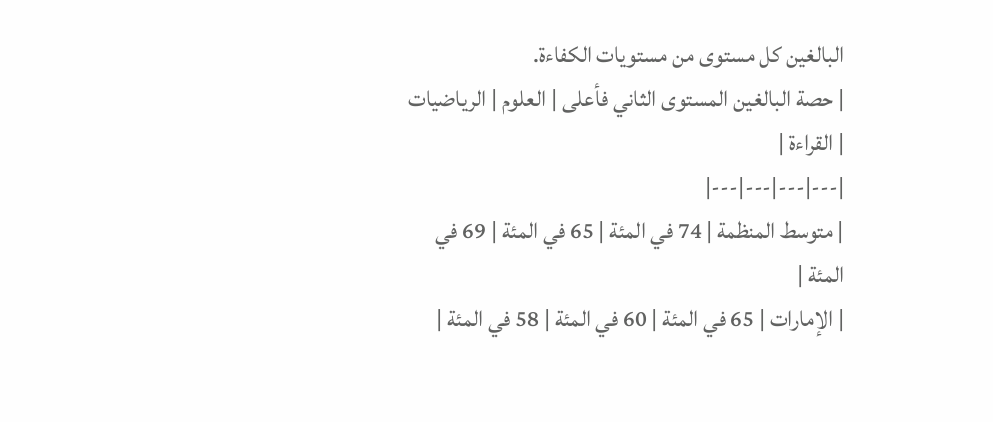البالغين كل مستوى من مستويات الكفاءة.
| حصة البالغين المستوى الثاني فأعلى | العلوم | الرياضيات | القراءة |
|---|---|---|---|
| متوسط المنظمة | 74 في المئة | 65 في المئة | 69 في المئة |
| الإمارات | 65 في المئة | 60 في المئة | 58 في المئة |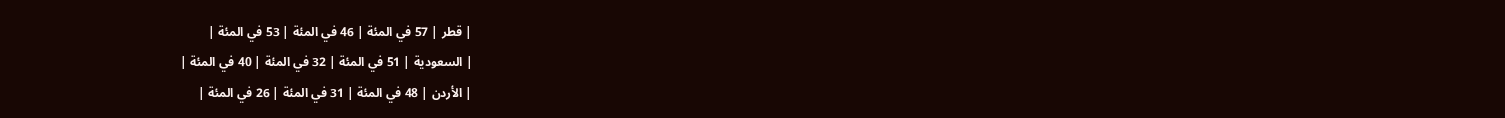| قطر | 57 في المئة | 46 في المئة | 53 في المئة |
| السعودية | 51 في المئة | 32 في المئة | 40 في المئة |
| الأردن | 48 في المئة | 31 في المئة | 26 في المئة |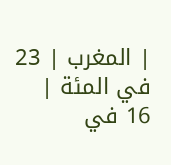| المغرب | 23 في المئة | 16 في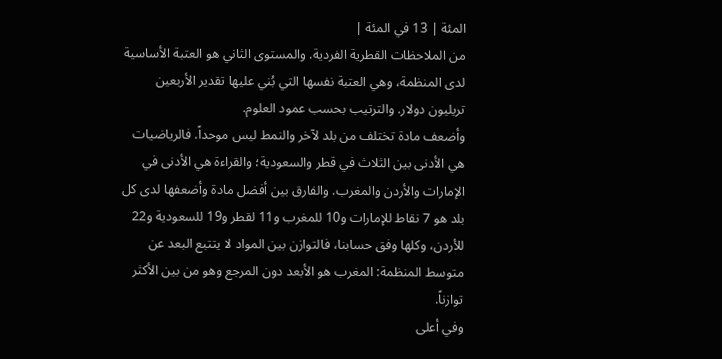المئة | 13 في المئة |
من الملاحظات القطرية الفردية. والمستوى الثاني هو العتبة الأساسية لدى المنظمة، وهي العتبة نفسها التي بُني عليها تقدير الأربعين تريليون دولار. والترتيب بحسب عمود العلوم.
وأضعف مادة تختلف من بلد لآخر والنمط ليس موحداً. فالرياضيات هي الأدنى بين الثلاث في قطر والسعودية؛ والقراءة هي الأدنى في الإمارات والأردن والمغرب. والفارق بين أفضل مادة وأضعفها لدى كل بلد هو 7 نقاط للإمارات و10 للمغرب و11 لقطر و19 للسعودية و22 للأردن، وكلها وفق حسابنا، فالتوازن بين المواد لا يتتبع البعد عن متوسط المنظمة: المغرب هو الأبعد دون المرجع وهو من بين الأكثر توازناً.
وفي أعلى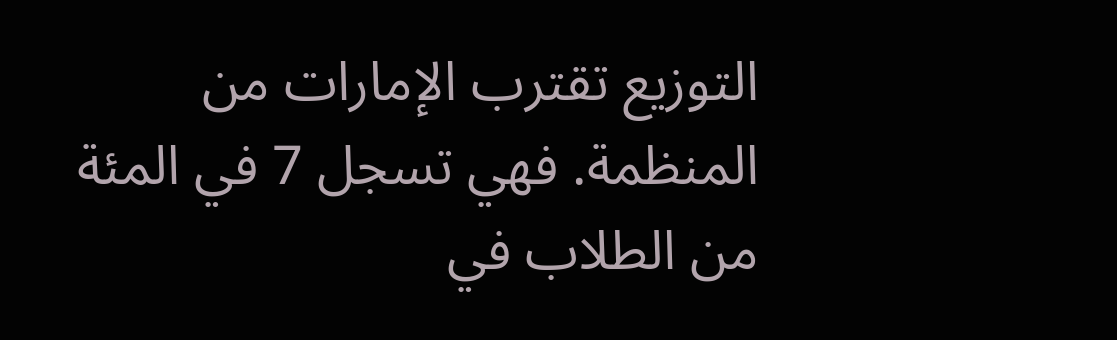التوزيع تقترب الإمارات من المنظمة. فهي تسجل 7 في المئة من الطلاب في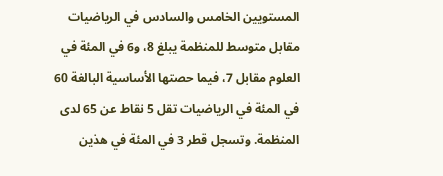المستويين الخامس والسادس في الرياضيات مقابل متوسط للمنظمة يبلغ 8، و6 في المئة في العلوم مقابل 7، فيما حصتها الأساسية البالغة 60 في المئة في الرياضيات تقل 5 نقاط عن 65 لدى المنظمة. وتسجل قطر 3 في المئة في هذين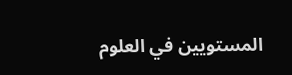المستويين في العلوم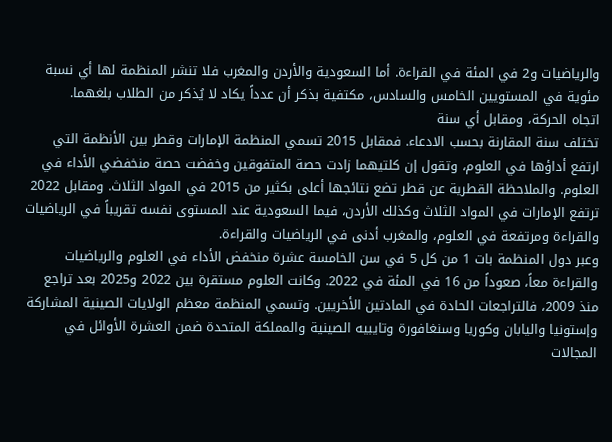والرياضيات و2 في المئة في القراءة. أما السعودية والأردن والمغرب فلا تنشر المنظمة لها أي نسبة مئوية في المستويين الخامس والسادس، مكتفية بذكر أن عدداً يكاد لا يُذكر من الطلاب بلغهما.
اتجاه الحركة، ومقابل أي سنة
تختلف سنة المقارنة بحسب الادعاء. فمقابل 2015 تسمي المنظمة الإمارات وقطر بين الأنظمة التي ارتفع أداؤها في العلوم، وتقول إن كلتيهما زادت حصة المتفوقين وخفضت حصة منخفضي الأداء في العلوم. والملاحظة القطرية عن قطر تضع نتائجها أعلى بكثير من 2015 في المواد الثلاث. ومقابل 2022 ترتفع الإمارات في المواد الثلاث وكذلك الأردن، فيما السعودية عند المستوى نفسه تقريباً في الرياضيات والقراءة ومرتفعة في العلوم، والمغرب أدنى في الرياضيات والقراءة.
وعبر دول المنظمة بات 1 من كل 5 في سن الخامسة عشرة منخفض الأداء في العلوم والرياضيات والقراءة معاً، صعوداً من 16 في المئة في 2022. وكانت العلوم مستقرة بين 2022 و2025 بعد تراجع منذ 2009، فالتراجعات الحادة في المادتين الأخريين. وتسمي المنظمة معظم الولايات الصينية المشاركة وإستونيا واليابان وكوريا وسنغافورة وتايبيه الصينية والمملكة المتحدة ضمن العشرة الأوائل في المجالات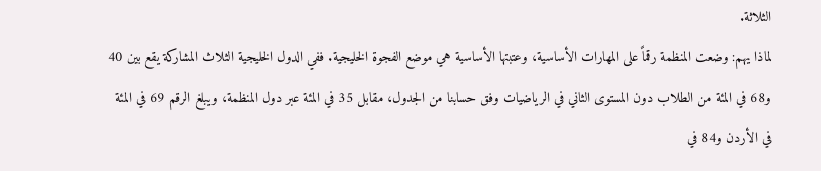الثلاثة.
لماذا يهم: وضعت المنظمة رقماً على المهارات الأساسية، وعتبتها الأساسية هي موضع الفجوة الخليجية. ففي الدول الخليجية الثلاث المشاركة يقع بين 40 و68 في المئة من الطلاب دون المستوى الثاني في الرياضيات وفق حسابنا من الجدول، مقابل 35 في المئة عبر دول المنظمة، ويبلغ الرقم 69 في المئة في الأردن و84 في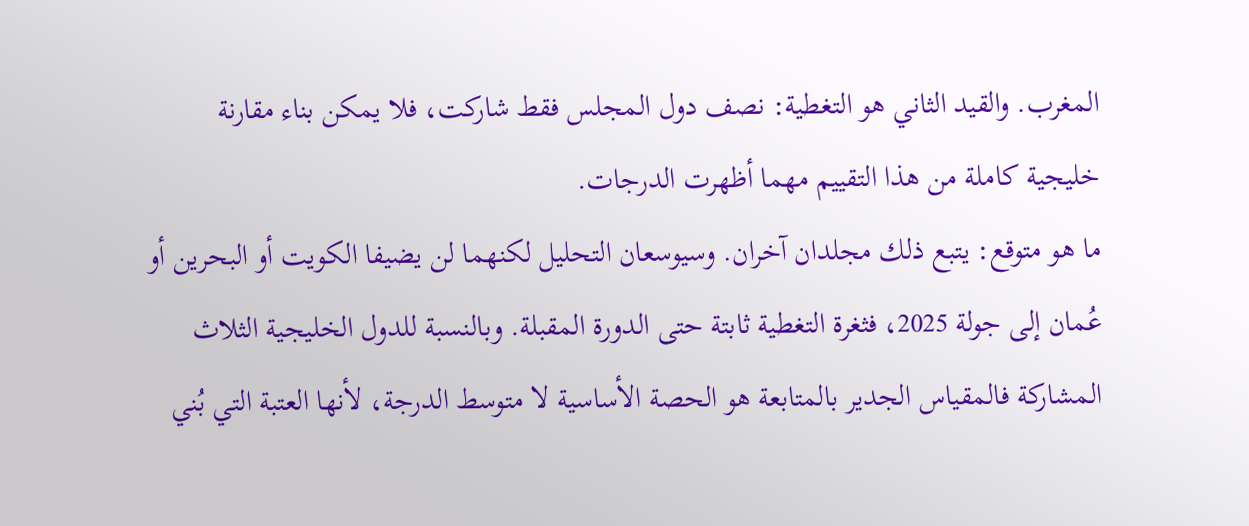المغرب. والقيد الثاني هو التغطية: نصف دول المجلس فقط شاركت، فلا يمكن بناء مقارنة خليجية كاملة من هذا التقييم مهما أظهرت الدرجات.
ما هو متوقع: يتبع ذلك مجلدان آخران. وسيوسعان التحليل لكنهما لن يضيفا الكويت أو البحرين أو عُمان إلى جولة 2025، فثغرة التغطية ثابتة حتى الدورة المقبلة. وبالنسبة للدول الخليجية الثلاث المشاركة فالمقياس الجدير بالمتابعة هو الحصة الأساسية لا متوسط الدرجة، لأنها العتبة التي بُني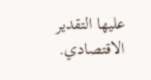عليها التقدير الاقتصادي.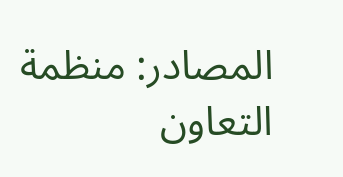المصادر: منظمة التعاون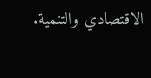الاقتصادي والتنمية.